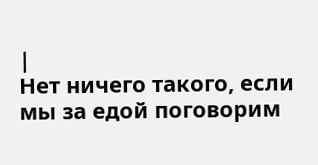|
Нет ничего такого, если мы за едой поговорим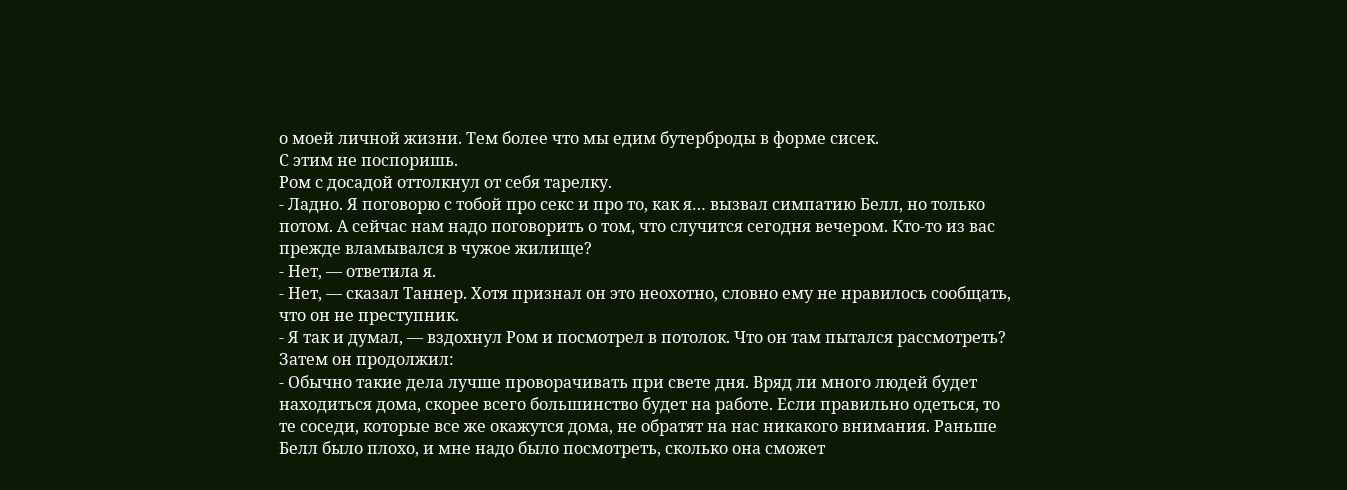о моей личной жизни. Тем более что мы едим бутерброды в форме сисек.
С этим не поспоришь.
Ром с досадой оттолкнул от себя тарелку.
- Ладно. Я поговорю с тобой про секс и про то, как я… вызвал симпатию Белл, но только потом. А сейчас нам надо поговорить о том, что случится сегодня вечером. Кто-то из вас прежде вламывался в чужое жилище?
- Нет, — ответила я.
- Нет, — сказал Таннер. Хотя признал он это неохотно, словно ему не нравилось сообщать, что он не преступник.
- Я так и думал, — вздохнул Ром и посмотрел в потолок. Что он там пытался рассмотреть?
Затем он продолжил:
- Обычно такие дела лучше проворачивать при свете дня. Вряд ли много людей будет находиться дома, скорее всего большинство будет на работе. Если правильно одеться, то те соседи, которые все же окажутся дома, не обратят на нас никакого внимания. Раньше Белл было плохо, и мне надо было посмотреть, сколько она сможет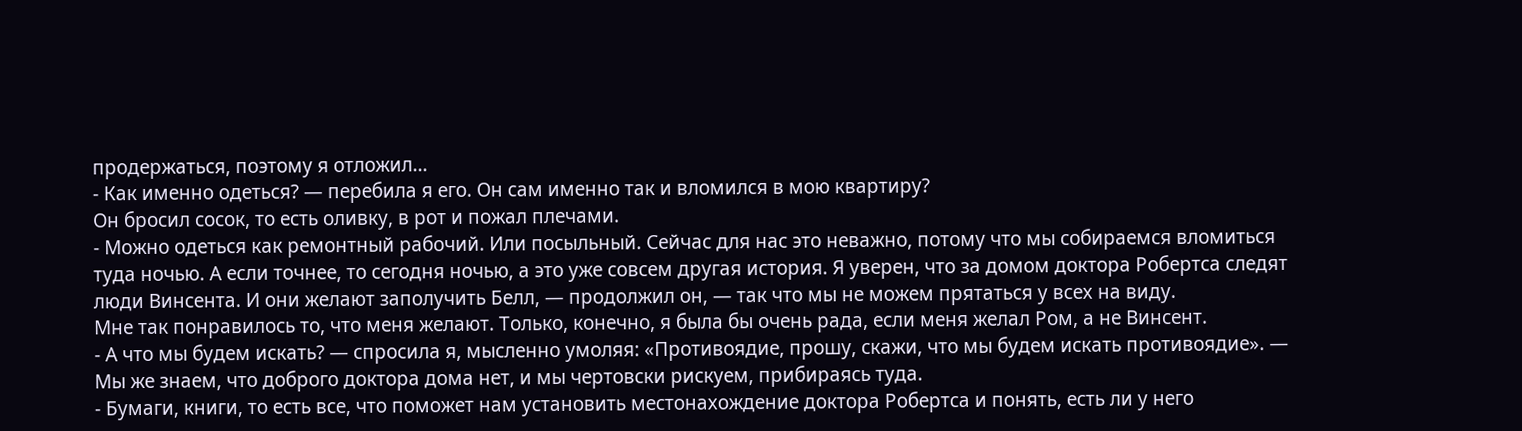продержаться, поэтому я отложил…
- Как именно одеться? — перебила я его. Он сам именно так и вломился в мою квартиру?
Он бросил сосок, то есть оливку, в рот и пожал плечами.
- Можно одеться как ремонтный рабочий. Или посыльный. Сейчас для нас это неважно, потому что мы собираемся вломиться туда ночью. А если точнее, то сегодня ночью, а это уже совсем другая история. Я уверен, что за домом доктора Робертса следят люди Винсента. И они желают заполучить Белл, — продолжил он, — так что мы не можем прятаться у всех на виду.
Мне так понравилось то, что меня желают. Только, конечно, я была бы очень рада, если меня желал Ром, а не Винсент.
- А что мы будем искать? — спросила я, мысленно умоляя: «Противоядие, прошу, скажи, что мы будем искать противоядие». — Мы же знаем, что доброго доктора дома нет, и мы чертовски рискуем, прибираясь туда.
- Бумаги, книги, то есть все, что поможет нам установить местонахождение доктора Робертса и понять, есть ли у него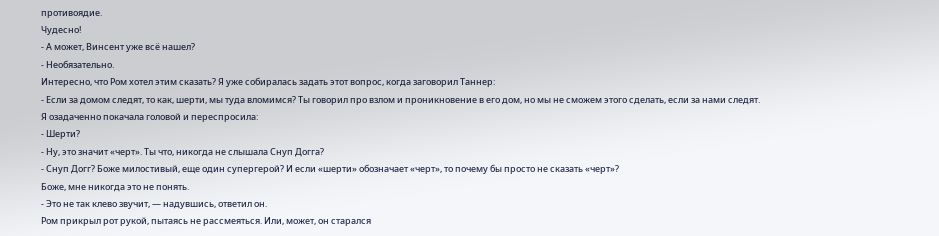противоядие.
Чудесно!
- А может, Винсент уже всё нашел?
- Необязательно.
Интересно, что Ром хотел этим сказать? Я уже собиралась задать этот вопрос, когда заговорил Таннер:
- Если за домом следят, то как, шерти, мы туда вломимся? Ты говорил про взлом и проникновение в его дом, но мы не сможем этого сделать, если за нами следят.
Я озадаченно покачала головой и переспросила:
- Шерти?
- Ну, это значит «черт». Ты что, никогда не слышала Снуп Догга?
- Снуп Догг? Боже милостивый, еще один супергерой? И если «шерти» обозначает «черт», то почему бы просто не сказать «черт»?
Боже, мне никогда это не понять.
- Это не так клево звучит, — надувшись, ответил он.
Ром прикрыл рот рукой, пытаясь не рассмеяться. Или, может, он старался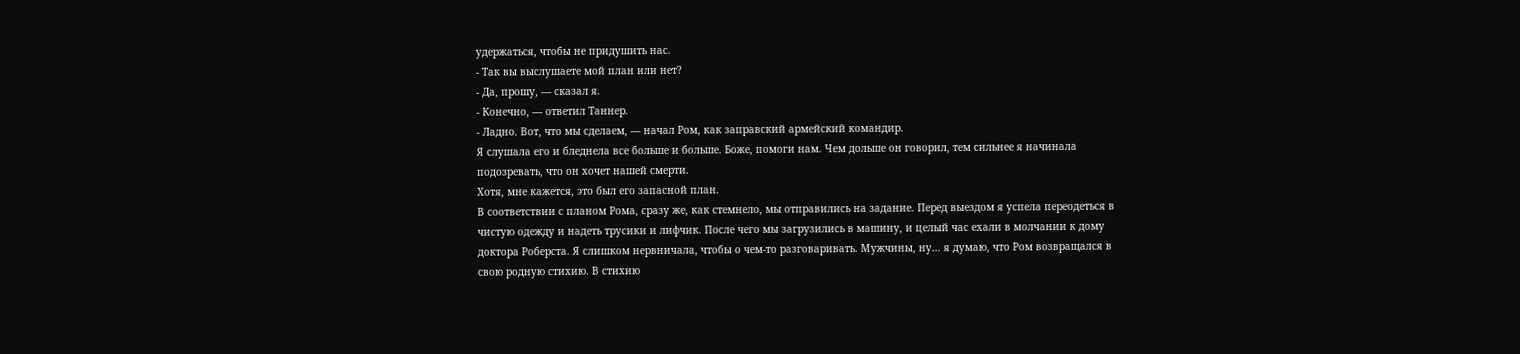удержаться, чтобы не придушить нас.
- Так вы выслушаете мой план или нет?
- Да, прошу, — сказал я.
- Конечно, — ответил Таннер.
- Ладно. Вот, что мы сделаем, — начал Ром, как заправский армейский командир.
Я слушала его и бледнела все больше и больше. Боже, помоги нам. Чем дольше он говорил, тем сильнее я начинала подозревать, что он хочет нашей смерти.
Хотя, мне кажется, это был его запасной план.
В соответствии с планом Рома, сразу же, как стемнело, мы отправились на задание. Перед выездом я успела переодеться в чистую одежду и надеть трусики и лифчик. После чего мы загрузились в машину, и целый час ехали в молчании к дому доктора Роберста. Я слишком нервничала, чтобы о чем-то разговаривать. Мужчины, ну… я думаю, что Ром возвращался в свою родную стихию. В стихию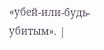«убей-или-будь-убитым». |